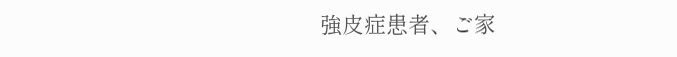強皮症患者、ご家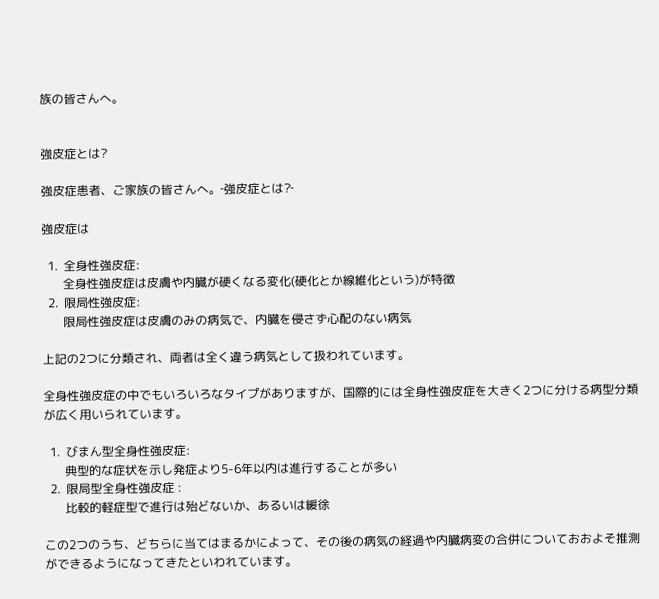族の皆さんへ。


強皮症とは?

強皮症患者、ご家族の皆さんへ。‐強皮症とは?‐

強皮症は

  1.  全身性強皮症:
       全身性強皮症は皮膚や内臓が硬くなる変化(硬化とか線維化という)が特徴
  2.  限局性強皮症:
       限局性強皮症は皮膚のみの病気で、内臓を侵さず心配のない病気

上記の2つに分類され、両者は全く違う病気として扱われています。

全身性強皮症の中でもいろいろなタイプがありますが、国際的には全身性強皮症を大きく2つに分ける病型分類が広く用いられています。

  1.  びまん型全身性強皮症:
       典型的な症状を示し発症より5-6年以内は進行することが多い
  2.  限局型全身性強皮症 :
       比較的軽症型で進行は殆どないか、あるいは緩徐

この2つのうち、どちらに当てはまるかによって、その後の病気の経過や内臓病変の合併についておおよそ推測ができるようになってきたといわれています。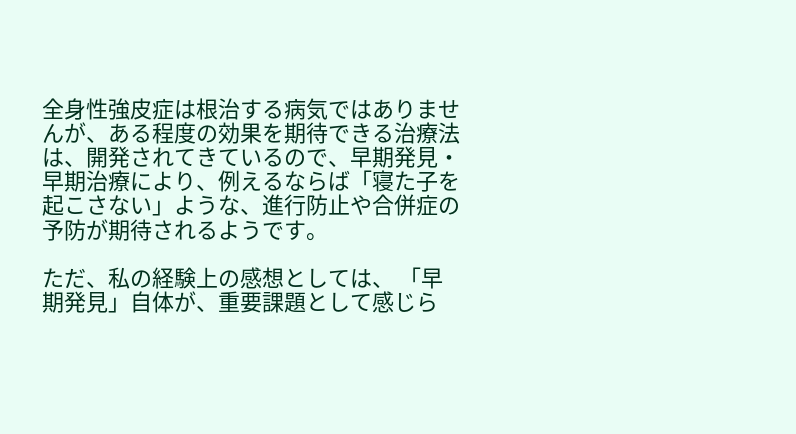全身性強皮症は根治する病気ではありませんが、ある程度の効果を期待できる治療法は、開発されてきているので、早期発見・早期治療により、例えるならば「寝た子を起こさない」ような、進行防止や合併症の予防が期待されるようです。

ただ、私の経験上の感想としては、 「早期発見」自体が、重要課題として感じら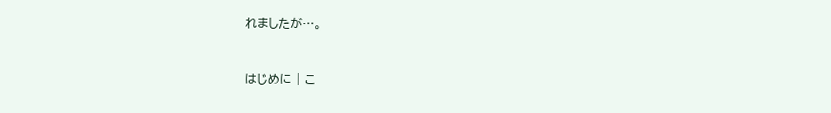れましたが…。


はじめに | こ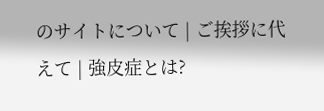のサイトについて | ご挨拶に代えて | 強皮症とは?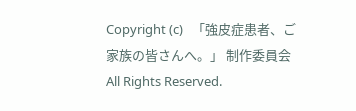Copyright (c)   「強皮症患者、ご家族の皆さんへ。」 制作委員会   All Rights Reserved.